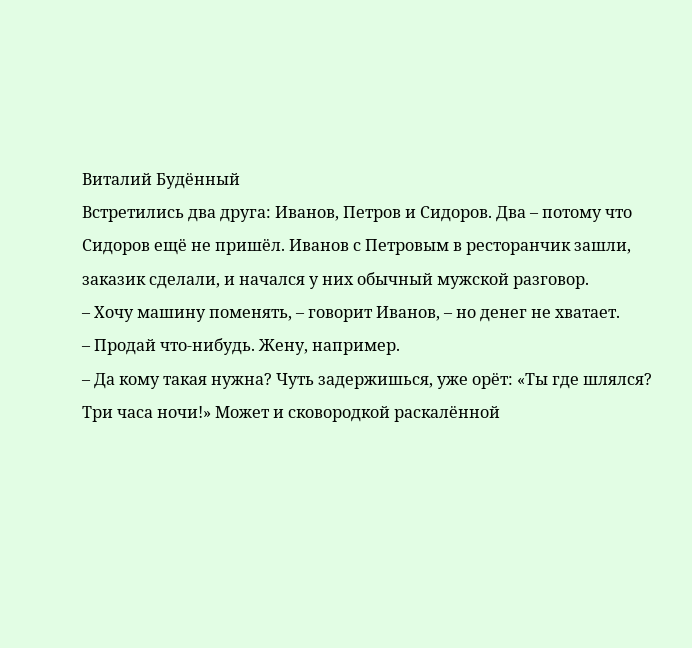Виталий Будённый
Встретились два друга: Иванов, Петров и Сидоров. Два – потому что Сидоров ещё не пришёл. Иванов с Петровым в ресторанчик зашли, заказик сделали, и начался у них обычный мужской разговор.
– Хочу машину поменять, – говорит Иванов, – но денег не хватает.
– Продай что-нибудь. Жену, например.
– Да кому такая нужна? Чуть задержишься, уже орёт: «Ты где шлялся? Три часа ночи!» Может и сковородкой раскалённой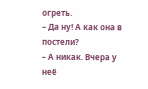огреть.
– Да ну! А как она в постели?
– А никак. Вчера у неё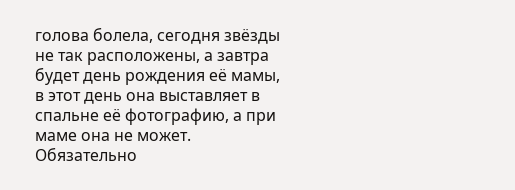голова болела, сегодня звёзды не так расположены, а завтра будет день рождения её мамы, в этот день она выставляет в спальне её фотографию, а при маме она не может. Обязательно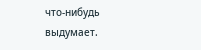что-нибудь выдумает.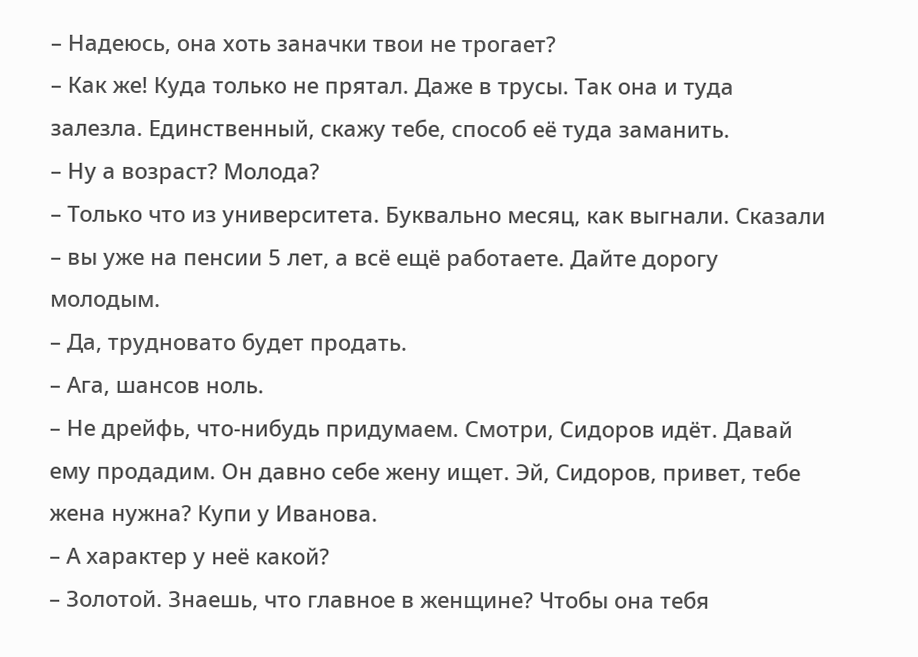– Надеюсь, она хоть заначки твои не трогает?
– Как же! Куда только не прятал. Даже в трусы. Так она и туда залезла. Единственный, скажу тебе, способ её туда заманить.
– Ну а возраст? Молода?
– Только что из университета. Буквально месяц, как выгнали. Сказали – вы уже на пенсии 5 лет, а всё ещё работаете. Дайте дорогу молодым.
– Да, трудновато будет продать.
– Ага, шансов ноль.
– Не дрейфь, что-нибудь придумаем. Смотри, Сидоров идёт. Давай ему продадим. Он давно себе жену ищет. Эй, Сидоров, привет, тебе жена нужна? Купи у Иванова.
– А характер у неё какой?
– Золотой. Знаешь, что главное в женщине? Чтобы она тебя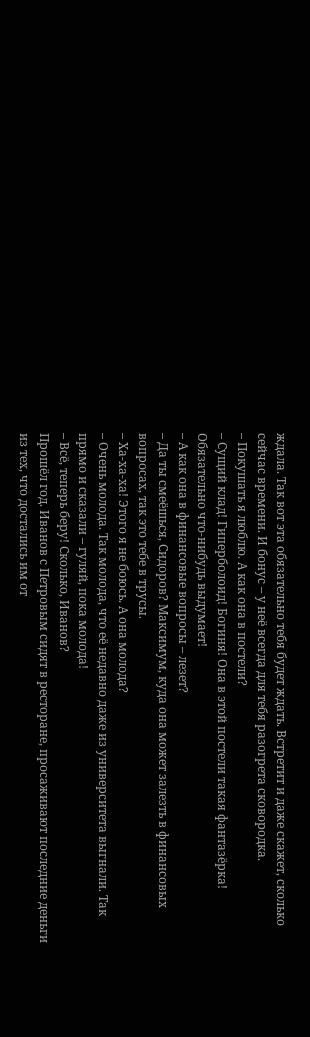ждала. Так вот эта обязательно тебя будет ждать. Встретит и даже скажет, сколько сейчас времени. И бонус – у неё всегда для тебя разогрета сковородка.
– Покушать я люблю. А как она в постели?
– Сущий клад! Гиперболоид! Богиня! Она в этой постели такая фантазёрка! Обязательно что-нибудь выдумает!
– А как она в финансовые вопросы – лезет?
– Да ты смеёшься, Сидоров? Максимум, куда она может залезть в финансовых вопросах, так это тебе в трусы.
– Ха-ха-ха! Этого я не боюсь. А она молода?
– Очень молода. Так молода, что её недавно даже из университета выгнали. Так прямо и сказали – гуляй, пока молода!
– Всё, теперь беру! Сколько, Иванов?
Прошёл год. Иванов с Петровым сидят в ресторане, просаживают последние деньги из тех, что достались им от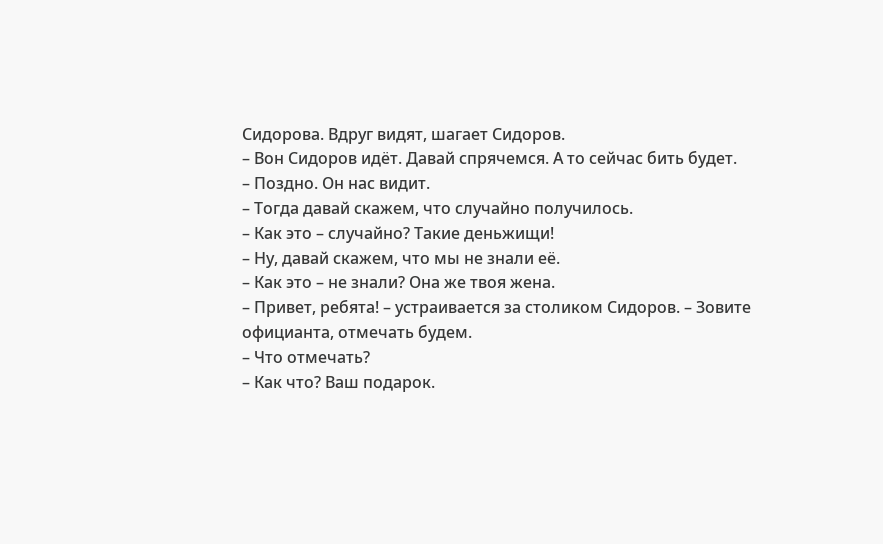Сидорова. Вдруг видят, шагает Сидоров.
– Вон Сидоров идёт. Давай спрячемся. А то сейчас бить будет.
– Поздно. Он нас видит.
– Тогда давай скажем, что случайно получилось.
– Как это – случайно? Такие деньжищи!
– Ну, давай скажем, что мы не знали её.
– Как это – не знали? Она же твоя жена.
– Привет, ребята! – устраивается за столиком Сидоров. – Зовите официанта, отмечать будем.
– Что отмечать?
– Как что? Ваш подарок.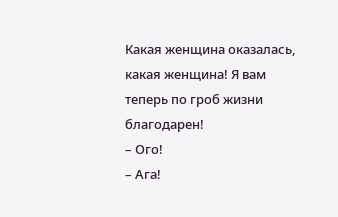Какая женщина оказалась, какая женщина! Я вам теперь по гроб жизни благодарен!
– Ого!
– Ага!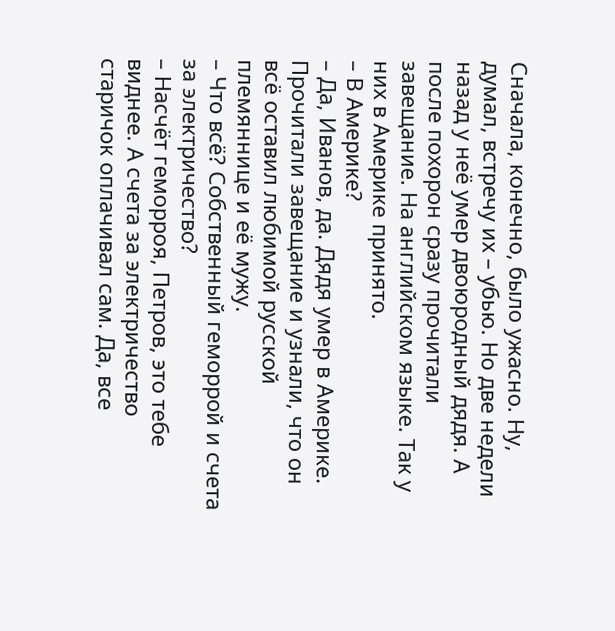Сначала, конечно, было ужасно. Ну, думал, встречу их – убью. Но две недели назад у неё умер двоюродный дядя. А после похорон сразу прочитали завещание. На английском языке. Так у них в Америке принято.
– В Америке?
– Да, Иванов, да. Дядя умер в Америке. Прочитали завещание и узнали, что он всё оставил любимой русской племяннице и её мужу.
– Что всё? Собственный геморрой и счета за электричество?
– Насчёт геморроя, Петров, это тебе виднее. А счета за электричество старичок оплачивал сам. Да, все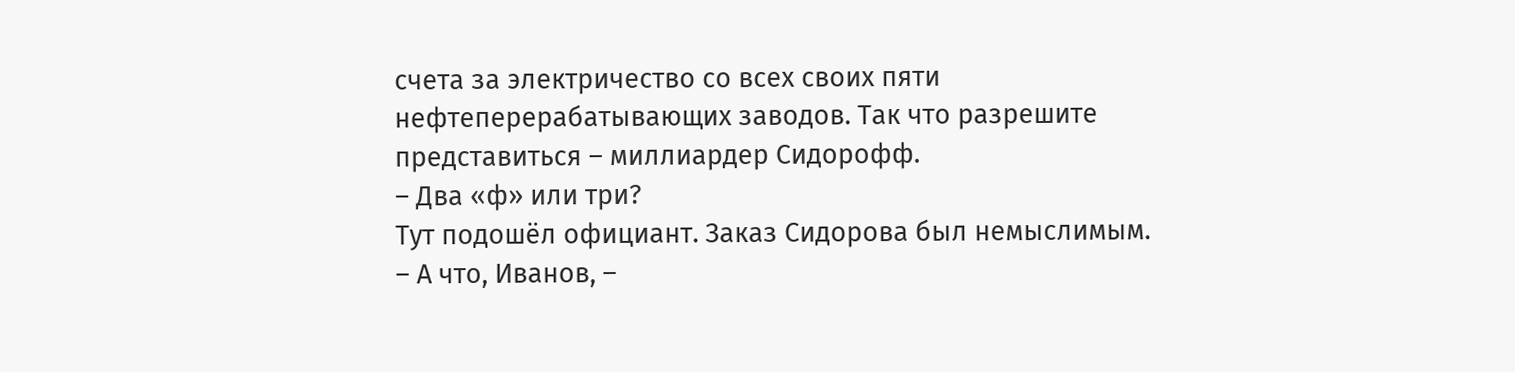счета за электричество со всех своих пяти нефтеперерабатывающих заводов. Так что разрешите представиться – миллиардер Сидорофф.
– Два «ф» или три?
Тут подошёл официант. Заказ Сидорова был немыслимым.
– А что, Иванов, –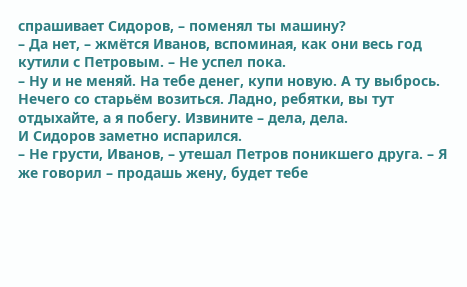спрашивает Сидоров, – поменял ты машину?
– Да нет, – жмётся Иванов, вспоминая, как они весь год кутили с Петровым. – Не успел пока.
– Ну и не меняй. На тебе денег, купи новую. А ту выбрось. Нечего со старьём возиться. Ладно, ребятки, вы тут отдыхайте, а я побегу. Извините – дела, дела.
И Сидоров заметно испарился.
– Не грусти, Иванов, – утешал Петров поникшего друга. – Я же говорил – продашь жену, будет тебе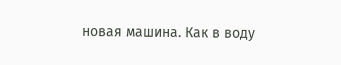новая машина. Как в воду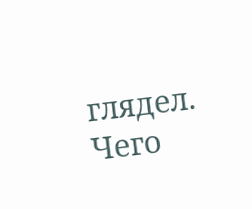глядел. Чего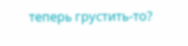теперь грустить-то?